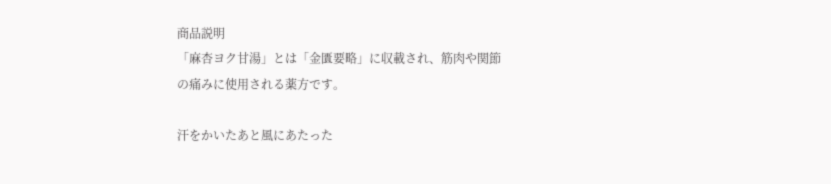商品説明
「麻杏ヨク甘湯」とは「金匱要略」に収載され、筋肉や関節の痛みに使用される薬方です。

汗をかいたあと風にあたった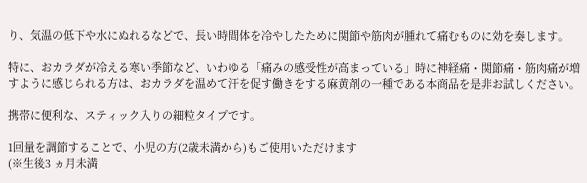り、気温の低下や水にぬれるなどで、長い時間体を冷やしたために関節や筋肉が腫れて痛むものに効を奏します。

特に、おカラダが冷える寒い季節など、いわゆる「痛みの感受性が高まっている」時に神経痛・関節痛・筋肉痛が増すように感じられる方は、おカラダを温めて汗を促す働きをする麻黄剤の一種である本商品を是非お試しください。

携帯に便利な、スティック入りの細粒タイプです。

1回量を調節することで、小児の方(2歳未満から)もご使用いただけます
(※生後3 ヵ月未満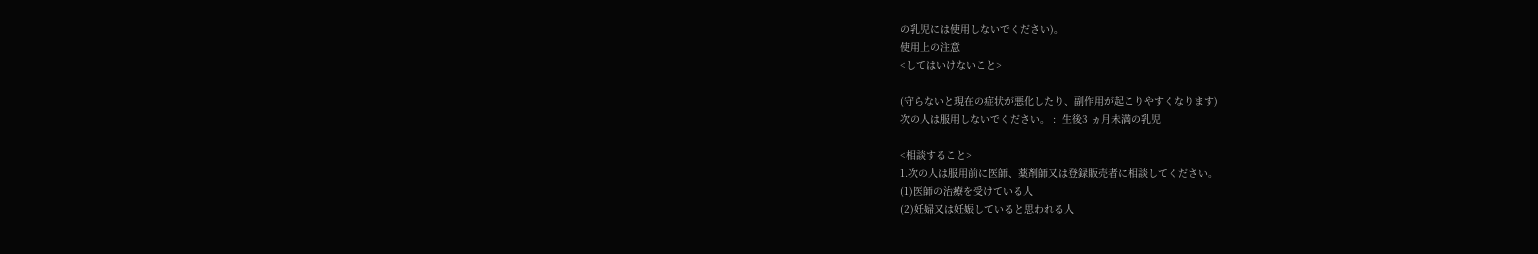の乳児には使用しないでください)。
使用上の注意
<してはいけないこと>

(守らないと現在の症状が悪化したり、副作用が起こりやすくなります)
次の人は服用しないでください。 :  生後3 ヵ月未満の乳児

<相談すること>
1.次の人は服用前に医師、薬剤師又は登録販売者に相談してください。
(1)医師の治療を受けている人
(2)妊婦又は妊娠していると思われる人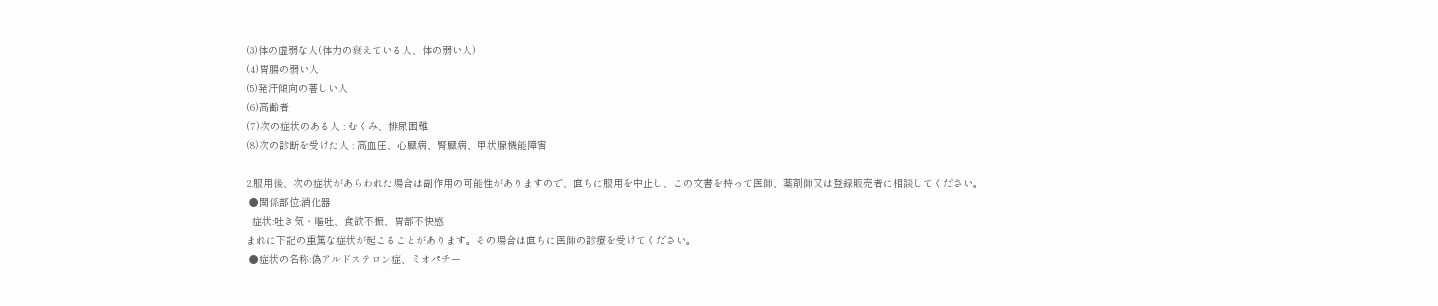(3)体の虚弱な人(体力の衰えている人、体の弱い人)
(4)胃腸の弱い人
(5)発汗傾向の著しい人
(6)高齢者
(7)次の症状のある人 : むくみ、排尿困難
(8)次の診断を受けた人 : 高血圧、心臓病、腎臓病、甲状腺機能障害

2.服用後、次の症状があらわれた場合は副作用の可能性がありますので、直ちに服用を中止し、この文書を持って医師、薬剤師又は登録販売者に相談してください。
 ●関係部位:消化器
  症状:吐き気・嘔吐、食欲不振、胃部不快感
まれに下記の重篤な症状が起こることがあります。その場合は直ちに医師の診療を受けてください。
 ●症状の名称:偽アルドステロン症、ミオパチー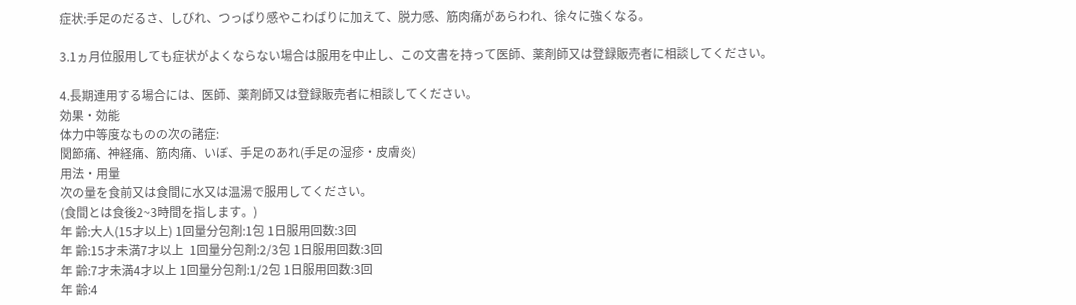症状:手足のだるさ、しびれ、つっぱり感やこわばりに加えて、脱力感、筋肉痛があらわれ、徐々に強くなる。

3.1ヵ月位服用しても症状がよくならない場合は服用を中止し、この文書を持って医師、薬剤師又は登録販売者に相談してください。

4.長期連用する場合には、医師、薬剤師又は登録販売者に相談してください。
効果・効能
体力中等度なものの次の諸症:
関節痛、神経痛、筋肉痛、いぼ、手足のあれ(手足の湿疹・皮膚炎)
用法・用量
次の量を食前又は食間に水又は温湯で服用してください。
(食間とは食後2~3時間を指します。)
年 齢:大人(15才以上) 1回量分包剤:1包 1日服用回数:3回
年 齢:15才未満7才以上  1回量分包剤:2/3包 1日服用回数:3回
年 齢:7才未満4才以上 1回量分包剤:1/2包 1日服用回数:3回
年 齢:4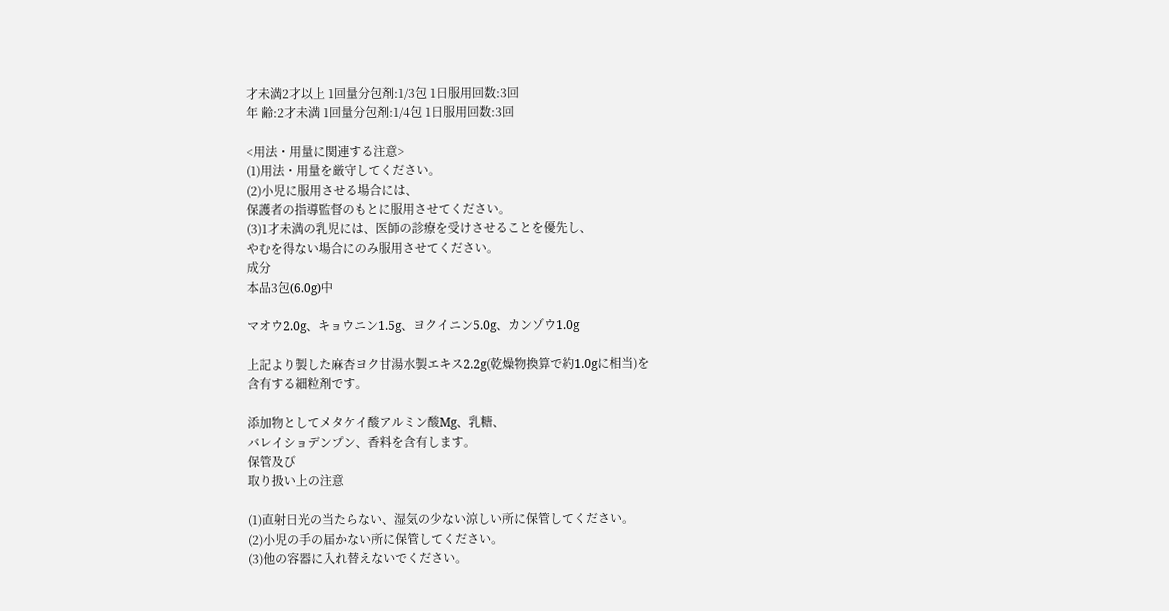才未満2才以上 1回量分包剤:1/3包 1日服用回数:3回
年 齢:2才未満 1回量分包剤:1/4包 1日服用回数:3回

<用法・用量に関連する注意>
(1)用法・用量を厳守してください。
(2)小児に服用させる場合には、
保護者の指導監督のもとに服用させてください。
(3)1才未満の乳児には、医師の診療を受けさせることを優先し、
やむを得ない場合にのみ服用させてください。
成分
本品3包(6.0g)中

マオウ2.0g、キョウニン1.5g、ヨクイニン5.0g、カンゾウ1.0g

上記より製した麻杏ヨク甘湯水製エキス2.2g(乾燥物換算で約1.0gに相当)を
含有する細粒剤です。

添加物としてメタケイ酸アルミン酸Mg、乳糖、
バレイショデンプン、香料を含有します。
保管及び
取り扱い上の注意

(1)直射日光の当たらない、湿気の少ない涼しい所に保管してください。
(2)小児の手の届かない所に保管してください。
(3)他の容器に入れ替えないでください。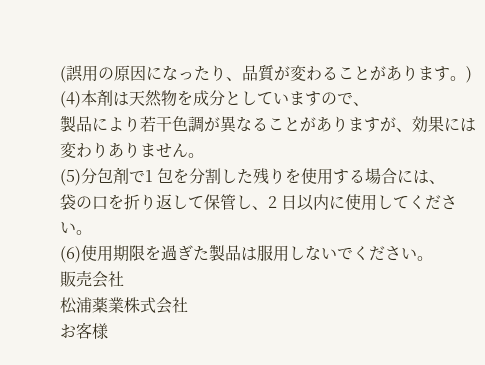(誤用の原因になったり、品質が変わることがあります。)
(4)本剤は天然物を成分としていますので、
製品により若干色調が異なることがありますが、効果には変わりありません。
(5)分包剤で1 包を分割した残りを使用する場合には、
袋の口を折り返して保管し、2 日以内に使用してください。
(6)使用期限を過ぎた製品は服用しないでください。
販売会社
松浦薬業株式会社
お客様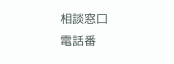相談窓口
電話番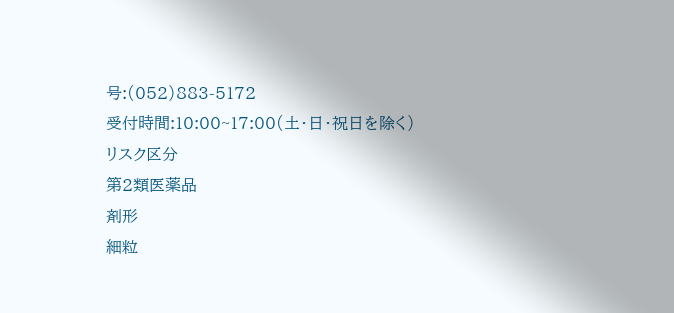号:(052)883-5172
受付時間:10:00~17:00(土・日・祝日を除く)
リスク区分
第2類医薬品
剤形
細粒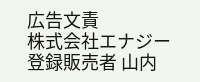広告文責
株式会社エナジー
登録販売者 山内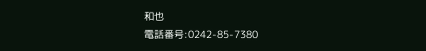和也
電話番号:0242-85-7380